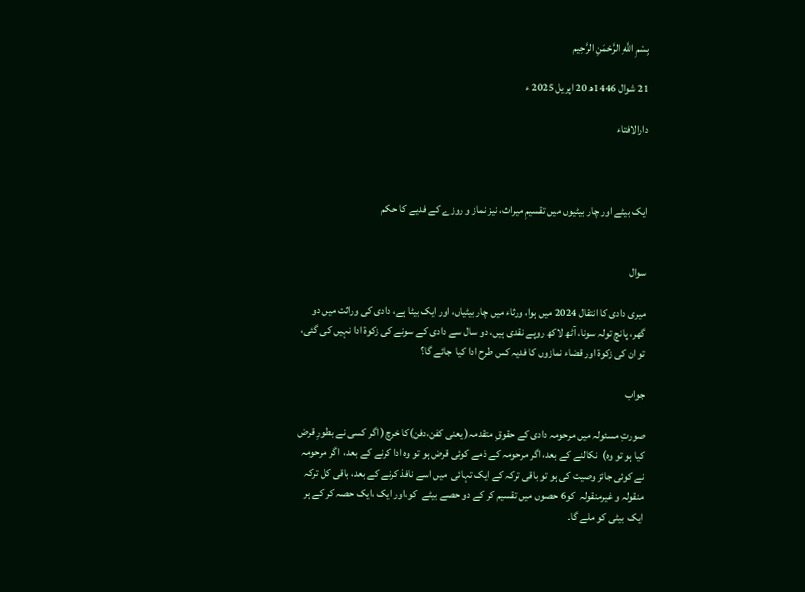بِسْمِ اللَّهِ الرَّحْمَنِ الرَّحِيم

21 شوال 1446ھ 20 اپریل 2025 ء

دارالافتاء



ایک بیٹے اور چار بیٹیوں میں تقسیمِ میراث، نیز نماز و روزے کے فدیے کا حکم


سوال

میری دادی کا انتقال 2024 میں ہوا، ورثاء میں چار بیٹیاں، اور ایک بیٹا ہے، دادی کی وراثت میں دو گھر، پانچ تولہ سونا، آٹھ لاکھ روپے نقدی ہیں، دو سال سے دادی کے سونے کی زکوۃ ادا نہیں کی گئی، تو ان کی زکوۃ اور قضاء نمازوں کا فدیہ کس طرح ادا کیا  جائے گا؟

جواب

صورتِ مسئولہ میں مرحومہ دادی کے حقوقِ متقدمہ( یعنی کفن،دفن)کا خرچ( اگر کسی نے بطورِ قرض کیا ہو تو وہ)  نکالنے کے بعد، اگر مرحومہ کے ذمے کوئی قرض ہو تو وہ ادا کرنے کے بعد،  اگر مرحومہ نے کوئی جائز وصیت کی ہو تو باقی ترکہ کے ایک تہائی  میں اسے نافذ کرنے کے بعد، باقی کل ترکہ منقولہ و غیرمنقولہ  کو6 حصوں میں تقسیم کر کے دو حصے بیٹے  کو،اور ایک ،ایک حصہ کر کے ہر ایک  بیٹی کو ملے گا۔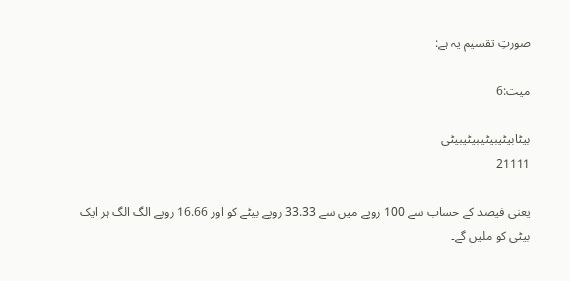صورتِ تقسیم یہ ہے:

میت:6

بیٹابیٹیبیٹیبیٹیبیٹی
21111

یعنی فیصد کے حساب سے 100 روپے میں سے 33.33 روپے بیٹے کو اور 16.66 روپے الگ الگ ہر ایک بیٹی کو ملیں گے۔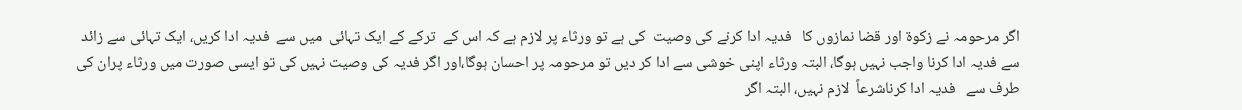اگر مرحومہ نے زکوۃ اور قضا نمازوں کا   فدیہ ادا کرنے کی وصیت  کی ہے تو ورثاء پر لازم ہے کہ اس کے  ترکے کے ایک تہائی  میں سے  فدیہ ادا کریں، ایک تہائی سے زائد سے فدیہ ادا کرنا واجب نہیں ہوگا، البتہ ورثاء اپنی خوشی سے ادا کر دیں تو مرحومہ پر احسان ہوگا،اور اگر فدیہ کی وصیت نہیں کی تو ایسی صورت میں ورثاء پران کی طرف سے   فدیہ ادا کرناشرعاً  لازم نہیں، البتہ اگر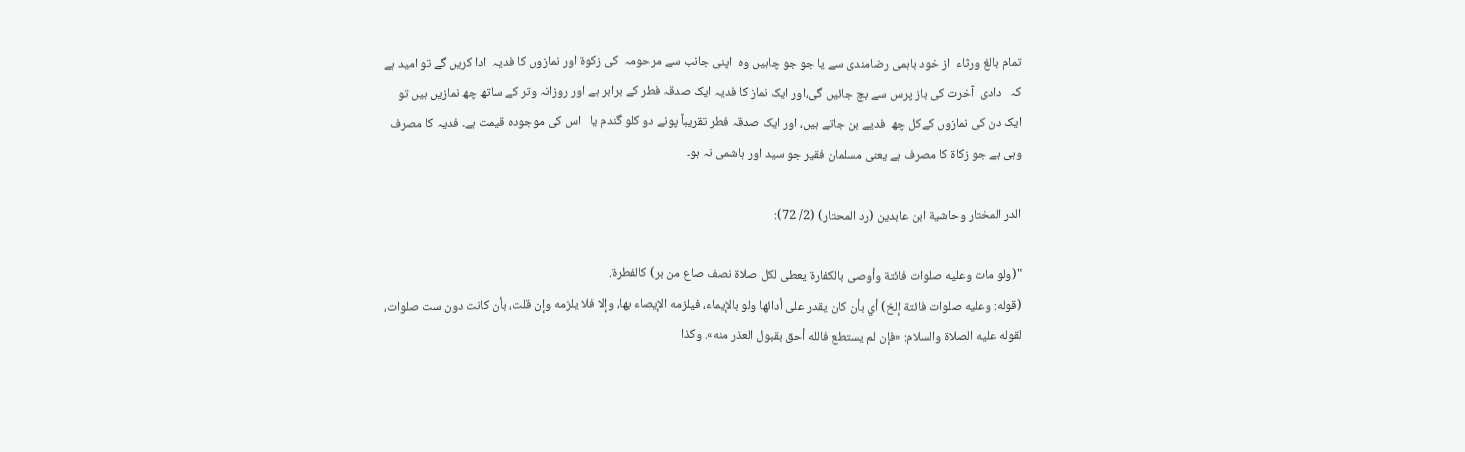تمام بالغ ورثاء  از خود باہمی رضامندی سے یا جو جو چاہیں وہ  اپنی جانب سے مرحومہ  کی زکوۃ اور نمازوں کا فدیہ  ادا کریں گے تو امید ہے کہ   دادی  آخرت کی باز پرس سے بچ جائیں گی،اور ایک نماز کا فدیہ ایک صدقہ فطر کے برابر ہے اور روزانہ وتر کے ساتھ چھ نمازیں ہیں تو ایک دن کی نمازوں کےکل چھ  فدیے بن جاتے ہیں، اور ایک صدقہ فطر تقریباً پونے دو کلو گندم یا   اس کی موجودہ قیمت ہے۔ فدیہ کا مصرف وہی ہے جو زکاۃ کا مصرف ہے یعنی مسلمان فقیر جو سید اور ہاشمی نہ ہو۔

الدر المختار وحاشية ابن عابدين (رد المحتار) (2/ 72):

"(ولو مات وعليه صلوات فائتة وأوصى بالكفارة يعطى لكل صلاة نصف صاع من بر) كالفطرة.
(قوله: وعليه صلوات فائتة إلخ) أي بأن كان يقدر على أدائها ولو بالإيماء، فيلزمه الإيصاء بها، وإلا فلا يلزمه وإن قلت، بأن كانت دون ست صلوات، لقوله عليه الصلاة والسلام: «فإن لم يستطع فالله أحق بقبول العذر منه». وكذا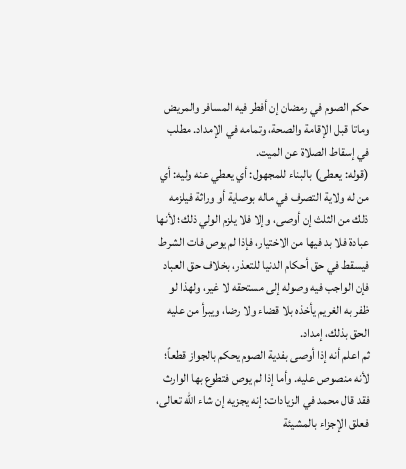حكم الصوم في رمضان إن أفطر فيه المسافر والمريض وماتا قبل الإقامة والصحة، وتمامه في الإمداد. مطلب في إسقاط الصلاة عن الميت.
(قوله: يعطى) بالبناء للمجهول: أي يعطي عنه وليه: أي من له ولاية التصرف في ماله بوصاية أو وراثة فيلزمه ذلك من الثلث إن أوصى، وإلا فلا يلزم الولي ذلك؛ لأنها عبادة فلا بد فيها من الاختيار، فإذا لم يوص فات الشرط فيسقط في حق أحكام الدنيا للتعذر، بخلاف حق العباد فإن الواجب فيه وصوله إلى مستحقه لا غير، ولهذا لو ظفر به الغريم يأخذه بلا قضاء ولا رضا، ويبرأ من عليه الحق بذلك، إمداد.
ثم اعلم أنه إذا أوصى بفدية الصوم يحكم بالجواز قطعاً؛ لأنه منصوص عليه. وأما إذا لم يوص فتطوع بها الوارث فقد قال محمد في الزيادات: إنه يجزيه إن شاء الله تعالى، فعلق الإجزاء بالمشيئة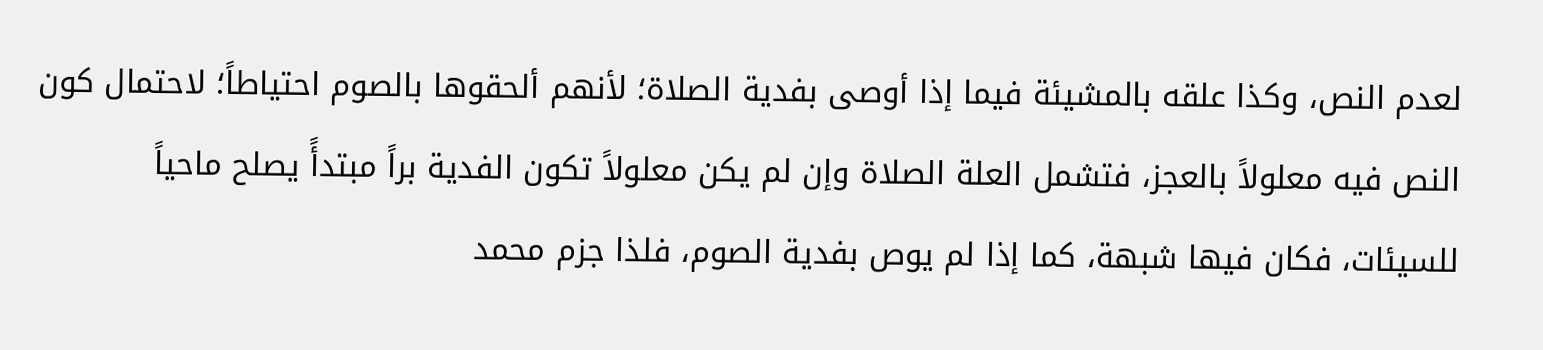لعدم النص، وكذا علقه بالمشيئة فيما إذا أوصى بفدية الصلاة؛ لأنهم ألحقوها بالصوم احتياطاً؛ لاحتمال كون النص فيه معلولاً بالعجز، فتشمل العلة الصلاة وإن لم يكن معلولاً تكون الفدية براً مبتدأً يصلح ماحياً للسيئات، فكان فيها شبهة، كما إذا لم يوص بفدية الصوم، فلذا جزم محمد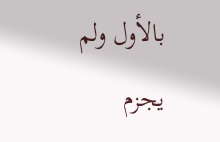بالأول ولم يجزم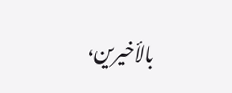بالأخيرين،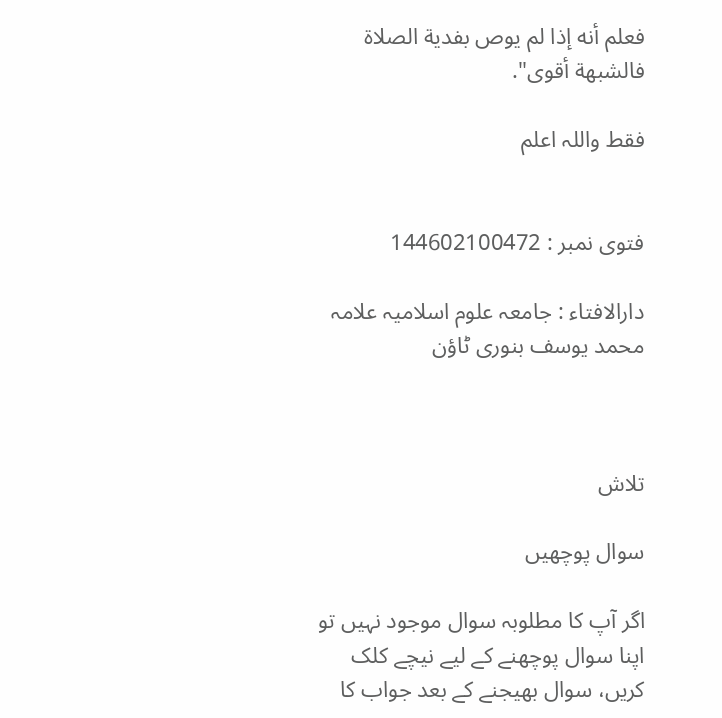فعلم أنه إذا لم يوص بفدية الصلاة فالشبهة أقوى".

فقط واللہ اعلم


فتوی نمبر : 144602100472

دارالافتاء : جامعہ علوم اسلامیہ علامہ محمد یوسف بنوری ٹاؤن



تلاش

سوال پوچھیں

اگر آپ کا مطلوبہ سوال موجود نہیں تو اپنا سوال پوچھنے کے لیے نیچے کلک کریں، سوال بھیجنے کے بعد جواب کا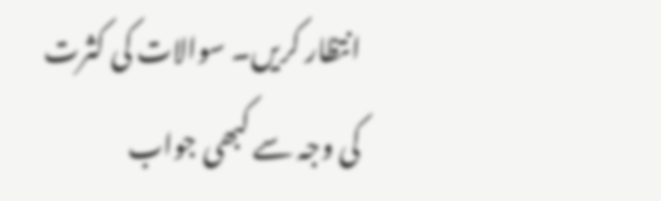انتظار کریں۔ سوالات کی کثرت کی وجہ سے کبھی جواب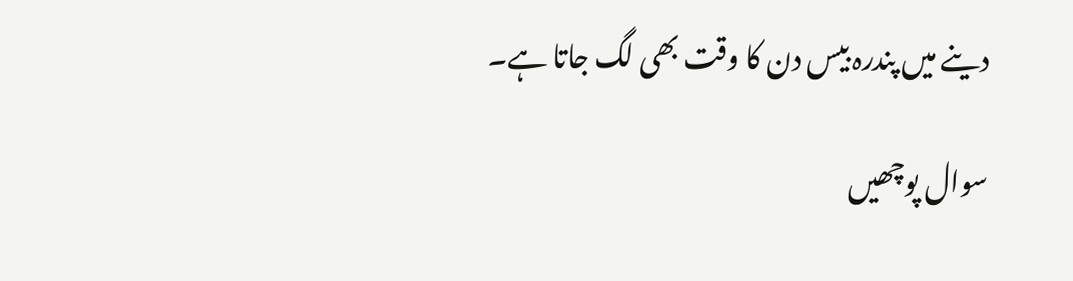دینے میں پندرہ بیس دن کا وقت بھی لگ جاتا ہے۔

سوال پوچھیں